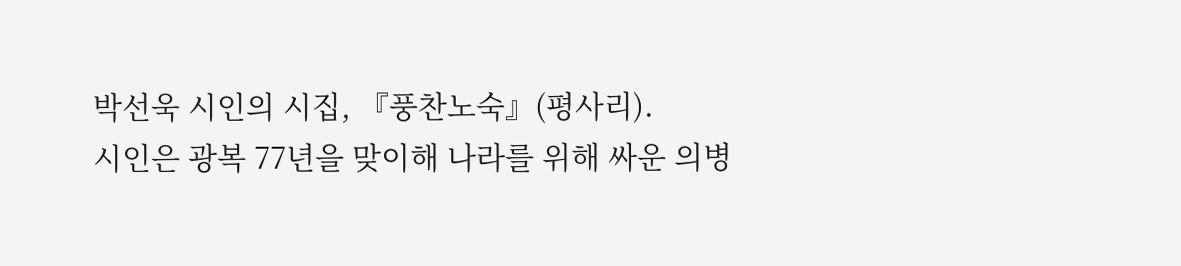박선욱 시인의 시집, 『풍찬노숙』(평사리).
시인은 광복 77년을 맞이해 나라를 위해 싸운 의병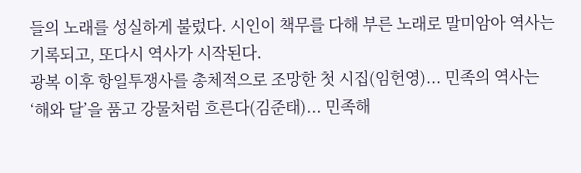들의 노래를 성실하게 불렀다. 시인이 책무를 다해 부른 노래로 말미암아 역사는 기록되고, 또다시 역사가 시작된다.
광복 이후 항일투쟁사를 총체적으로 조망한 첫 시집(임헌영)... 민족의 역사는 ‘해와 달’을 품고 강물처럼 흐른다(김준태)... 민족해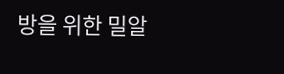방을 위한 밀알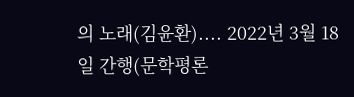의 노래(김윤환).... 2022년 3월 18일 간행(문학평론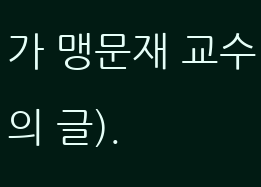가 맹문재 교수의 글).